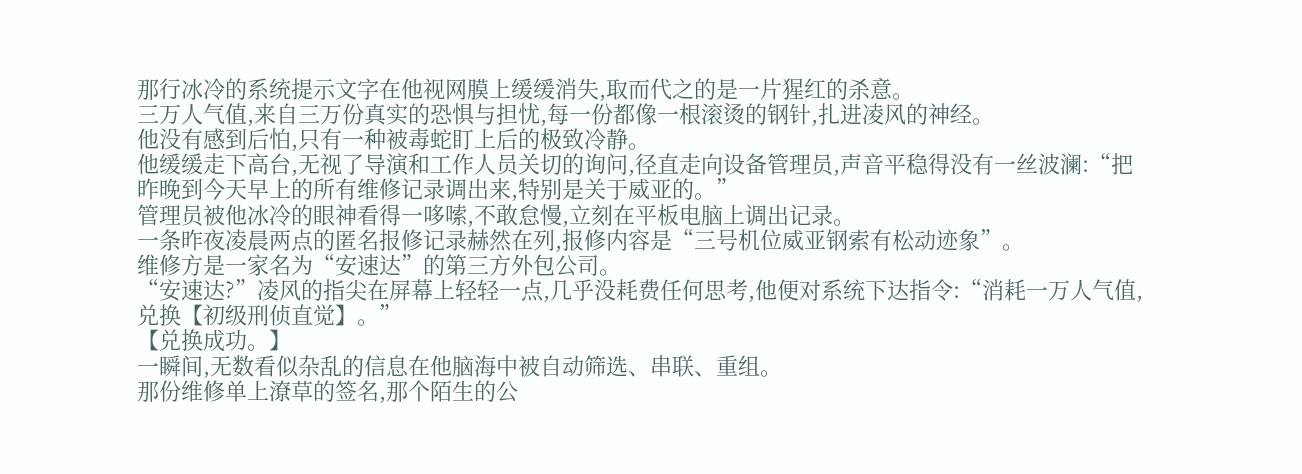那行冰冷的系统提示文字在他视网膜上缓缓消失,取而代之的是一片猩红的杀意。
三万人气值,来自三万份真实的恐惧与担忧,每一份都像一根滚烫的钢针,扎进凌风的神经。
他没有感到后怕,只有一种被毒蛇盯上后的极致冷静。
他缓缓走下高台,无视了导演和工作人员关切的询问,径直走向设备管理员,声音平稳得没有一丝波澜:“把昨晚到今天早上的所有维修记录调出来,特别是关于威亚的。”
管理员被他冰冷的眼神看得一哆嗦,不敢怠慢,立刻在平板电脑上调出记录。
一条昨夜凌晨两点的匿名报修记录赫然在列,报修内容是“三号机位威亚钢索有松动迹象”。
维修方是一家名为“安速达”的第三方外包公司。
“安速达?”凌风的指尖在屏幕上轻轻一点,几乎没耗费任何思考,他便对系统下达指令:“消耗一万人气值,兑换【初级刑侦直觉】。”
【兑换成功。】
一瞬间,无数看似杂乱的信息在他脑海中被自动筛选、串联、重组。
那份维修单上潦草的签名,那个陌生的公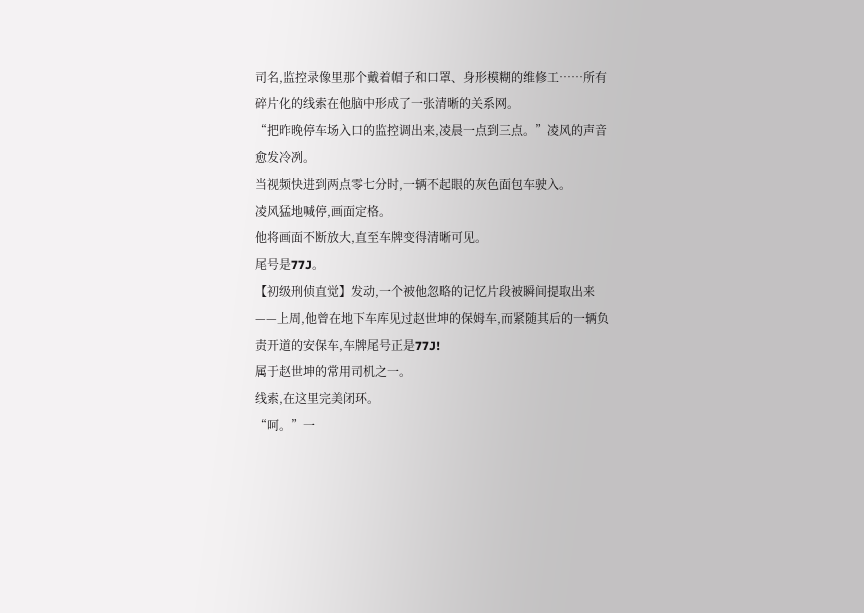司名,监控录像里那个戴着帽子和口罩、身形模糊的维修工……所有碎片化的线索在他脑中形成了一张清晰的关系网。
“把昨晚停车场入口的监控调出来,凌晨一点到三点。”凌风的声音愈发冷冽。
当视频快进到两点零七分时,一辆不起眼的灰色面包车驶入。
凌风猛地喊停,画面定格。
他将画面不断放大,直至车牌变得清晰可见。
尾号是77J。
【初级刑侦直觉】发动,一个被他忽略的记忆片段被瞬间提取出来——上周,他曾在地下车库见过赵世坤的保姆车,而紧随其后的一辆负责开道的安保车,车牌尾号正是77J!
属于赵世坤的常用司机之一。
线索,在这里完美闭环。
“呵。”一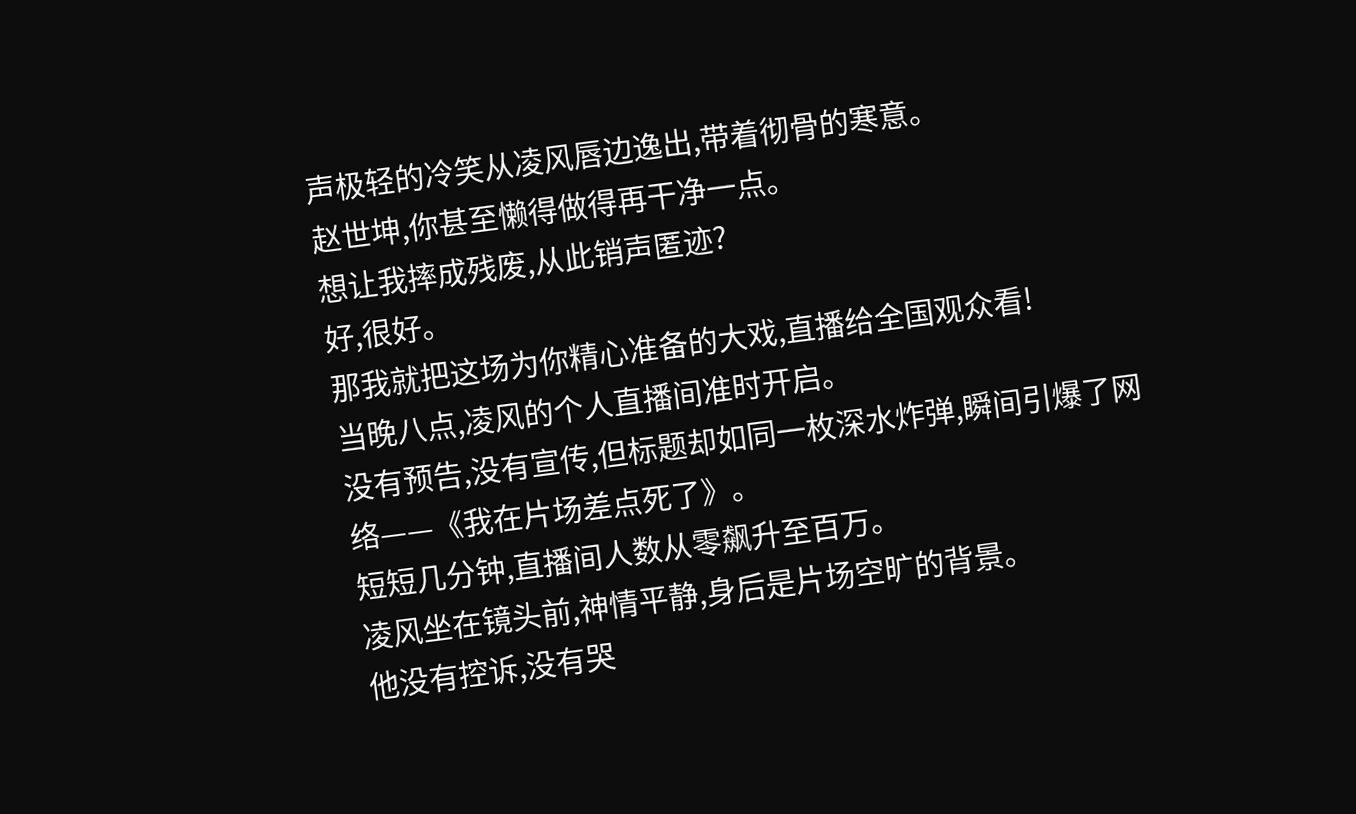声极轻的冷笑从凌风唇边逸出,带着彻骨的寒意。
赵世坤,你甚至懒得做得再干净一点。
想让我摔成残废,从此销声匿迹?
好,很好。
那我就把这场为你精心准备的大戏,直播给全国观众看!
当晚八点,凌风的个人直播间准时开启。
没有预告,没有宣传,但标题却如同一枚深水炸弹,瞬间引爆了网络——《我在片场差点死了》。
短短几分钟,直播间人数从零飙升至百万。
凌风坐在镜头前,神情平静,身后是片场空旷的背景。
他没有控诉,没有哭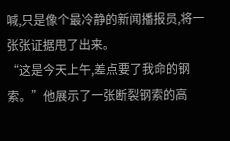喊,只是像个最冷静的新闻播报员,将一张张证据甩了出来。
“这是今天上午,差点要了我命的钢索。”他展示了一张断裂钢索的高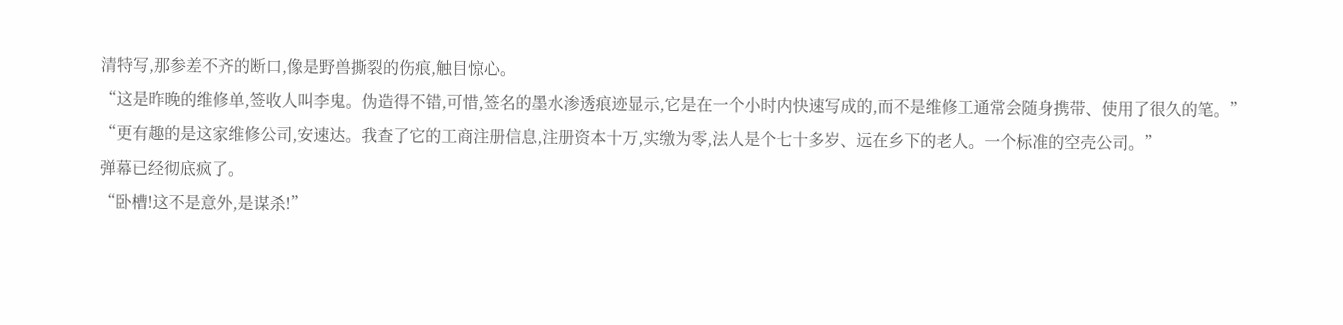清特写,那参差不齐的断口,像是野兽撕裂的伤痕,触目惊心。
“这是昨晚的维修单,签收人叫李鬼。伪造得不错,可惜,签名的墨水渗透痕迹显示,它是在一个小时内快速写成的,而不是维修工通常会随身携带、使用了很久的笔。”
“更有趣的是这家维修公司,安速达。我查了它的工商注册信息,注册资本十万,实缴为零,法人是个七十多岁、远在乡下的老人。一个标准的空壳公司。”
弹幕已经彻底疯了。
“卧槽!这不是意外,是谋杀!”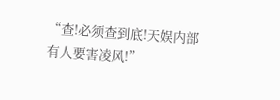“查!必须查到底!天娱内部有人要害凌风!”